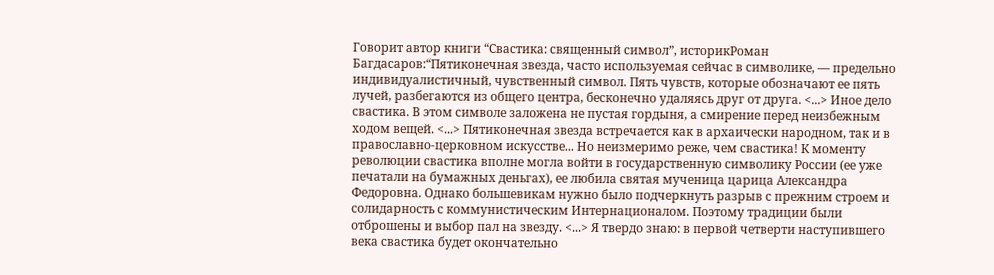Говорит автор книги “Свастика: священный символ”, историкРоман Багдасаров:“Пятиконечная звезда, часто используемая сейчас в символике, — предельно индивидуалистичный, чувственный символ. Пять чувств, которые обозначают ее пять лучей, разбегаются из общего центра, бесконечно удаляясь друг от друга. <...> Иное дело свастика. В этом символе заложена не пустая гордыня, а смирение перед неизбежным ходом вещей. <...> Пятиконечная звезда встречается как в архаически народном, так и в православно-церковном искусстве... Но неизмеримо реже, чем свастика! К моменту революции свастика вполне могла войти в государственную символику России (ее уже печатали на бумажных деньгах), ее любила святая мученица царица Александра Федоровна. Однако большевикам нужно было подчеркнуть разрыв с прежним строем и солидарность с коммунистическим Интернационалом. Поэтому традиции были отброшены и выбор пал на звезду. <...> Я твердо знаю: в первой четверти наступившего века свастика будет окончательно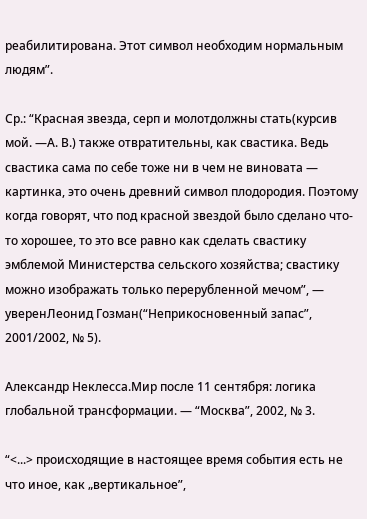реабилитирована. Этот символ необходим нормальным людям”.

Ср.: “Красная звезда, серп и молотдолжны стать(курсив мой. —А. В.) также отвратительны, как свастика. Ведь свастика сама по себе тоже ни в чем не виновата — картинка, это очень древний символ плодородия. Поэтому когда говорят, что под красной звездой было сделано что-то хорошее, то это все равно как сделать свастику эмблемой Министерства сельского хозяйства; свастику можно изображать только перерубленной мечом”, — уверенЛеонид Гозман(“Неприкосновенный запас”, 2001/2002, № 5).

Александр Неклесса.Мир после 11 сентября: логика глобальной трансформации. — “Москва”, 2002, № 3.

“<...> происходящие в настоящее время события есть не что иное, как „вертикальное”,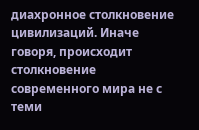диахронное столкновение цивилизаций. Иначе говоря, происходит столкновение современного мира не с теми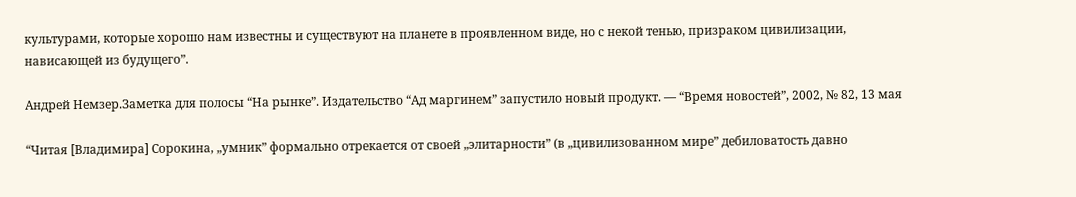культурами, которые хорошо нам известны и существуют на планете в проявленном виде, но с некой тенью, призраком цивилизации, нависающей из будущего”.

Андрей Немзер.Заметка для полосы “На рынке”. Издательство “Ад маргинем” запустило новый продукт. — “Время новостей”, 2002, № 82, 13 мая

“Читая [Владимира] Сорокина, „умник” формально отрекается от своей „элитарности” (в „цивилизованном мире” дебиловатость давно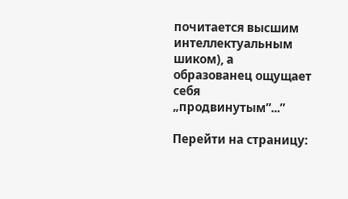почитается высшим интеллектуальным шиком), а образованец ощущает себя „продвинутым”...”

Перейти на страницу: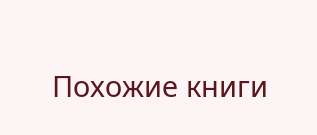Похожие книги